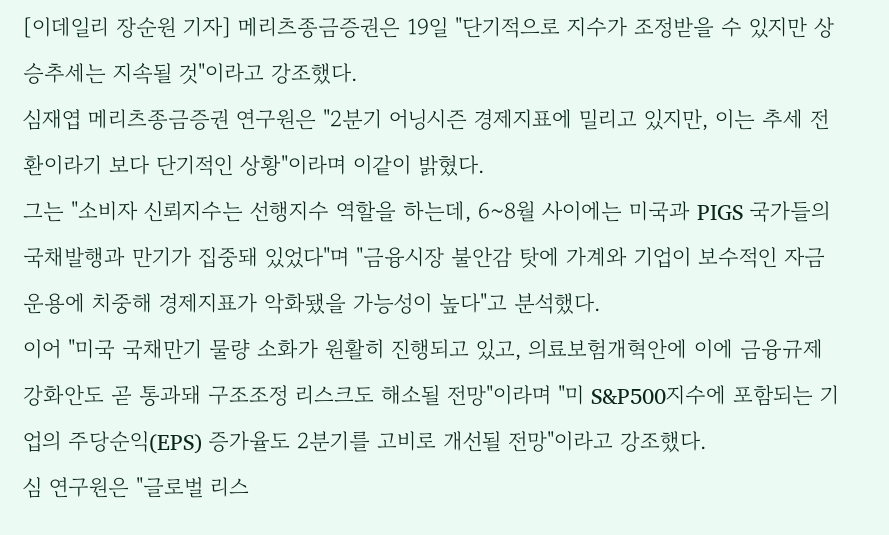[이데일리 장순원 기자] 메리츠종금증권은 19일 "단기적으로 지수가 조정받을 수 있지만 상승추세는 지속될 것"이라고 강조했다.
심재엽 메리츠종금증권 연구원은 "2분기 어닝시즌 경제지표에 밀리고 있지만, 이는 추세 전환이라기 보다 단기적인 상황"이라며 이같이 밝혔다.
그는 "소비자 신뢰지수는 선행지수 역할을 하는데, 6~8월 사이에는 미국과 PIGS 국가들의 국채발행과 만기가 집중돼 있었다"며 "금융시장 불안감 탓에 가계와 기업이 보수적인 자금운용에 치중해 경제지표가 악화됐을 가능성이 높다"고 분석했다.
이어 "미국 국채만기 물량 소화가 원활히 진행되고 있고, 의료보험개혁안에 이에 금융규제강화안도 곧 통과돼 구조조정 리스크도 해소될 전망"이라며 "미 S&P500지수에 포함되는 기업의 주당순익(EPS) 증가율도 2분기를 고비로 개선될 전망"이라고 강조했다.
심 연구원은 "글로벌 리스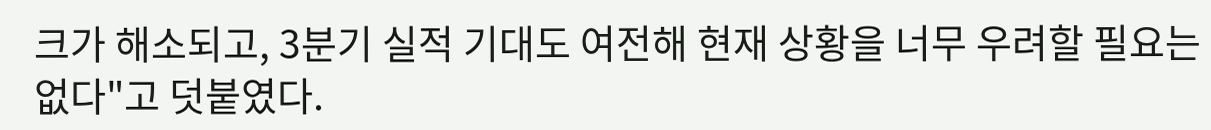크가 해소되고, 3분기 실적 기대도 여전해 현재 상황을 너무 우려할 필요는 없다"고 덧붙였다.